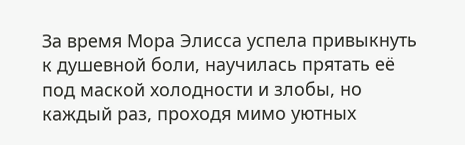За время Мора Элисса успела привыкнуть к душевной боли, научилась прятать её под маской холодности и злобы, но каждый раз, проходя мимо уютных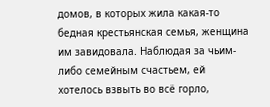домов, в которых жила какая-то бедная крестьянская семья, женщина им завидовала. Наблюдая за чьим-либо семейным счастьем, ей хотелось взвыть во всё горло,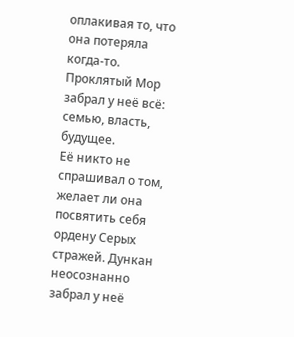оплакивая то, что она потеряла когда-то. Проклятый Мор забрал у неё всё: семью, власть, будущее.
Её никто не спрашивал о том, желает ли она посвятить себя ордену Серых стражей. Дункан неосознанно забрал у неё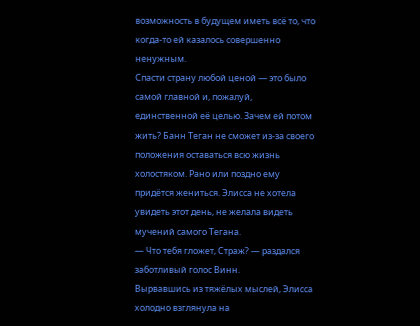возможность в будущем иметь всё то, что когда-то ей казалось совершенно ненужным.
Спасти страну любой ценой — это было самой главной и, пожалуй, единственной её целью. Зачем ей потом жить? Банн Теган не сможет из-за своего положения оставаться всю жизнь холостяком. Рано или поздно ему придётся жениться. Элисса не хотела увидеть этот день, не желала видеть мучений самого Тегана.
— Что тебя гложет, Страж? — раздался заботливый голос Винн.
Вырвавшись из тяжёлых мыслей, Элисса холодно взглянула на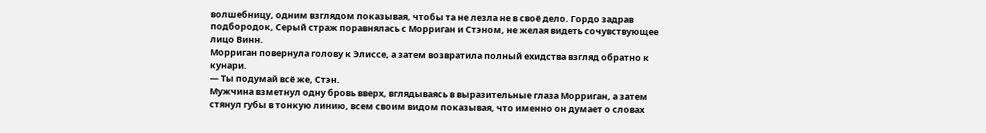волшебницу, одним взглядом показывая, чтобы та не лезла не в своё дело. Гордо задрав подбородок, Серый страж поравнялась с Морриган и Стэном, не желая видеть сочувствующее лицо Винн.
Морриган повернула голову к Элиссе, а затем возвратила полный ехидства взгляд обратно к кунари.
— Ты подумай всё же, Стэн.
Мужчина взметнул одну бровь вверх, вглядываясь в выразительные глаза Морриган, а затем стянул губы в тонкую линию, всем своим видом показывая, что именно он думает о словах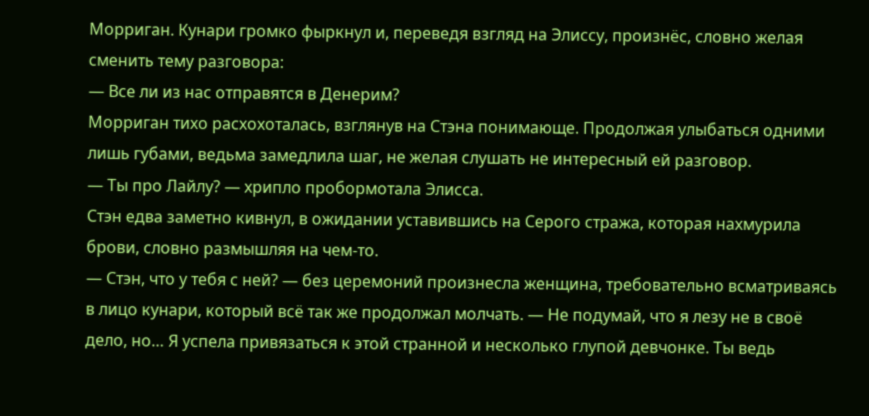Морриган. Кунари громко фыркнул и, переведя взгляд на Элиссу, произнёс, словно желая сменить тему разговора:
— Все ли из нас отправятся в Денерим?
Морриган тихо расхохоталась, взглянув на Стэна понимающе. Продолжая улыбаться одними лишь губами, ведьма замедлила шаг, не желая слушать не интересный ей разговор.
— Ты про Лайлу? — хрипло пробормотала Элисса.
Стэн едва заметно кивнул, в ожидании уставившись на Серого стража, которая нахмурила брови, словно размышляя на чем-то.
— Стэн, что у тебя с ней? — без церемоний произнесла женщина, требовательно всматриваясь в лицо кунари, который всё так же продолжал молчать. — Не подумай, что я лезу не в своё дело, но… Я успела привязаться к этой странной и несколько глупой девчонке. Ты ведь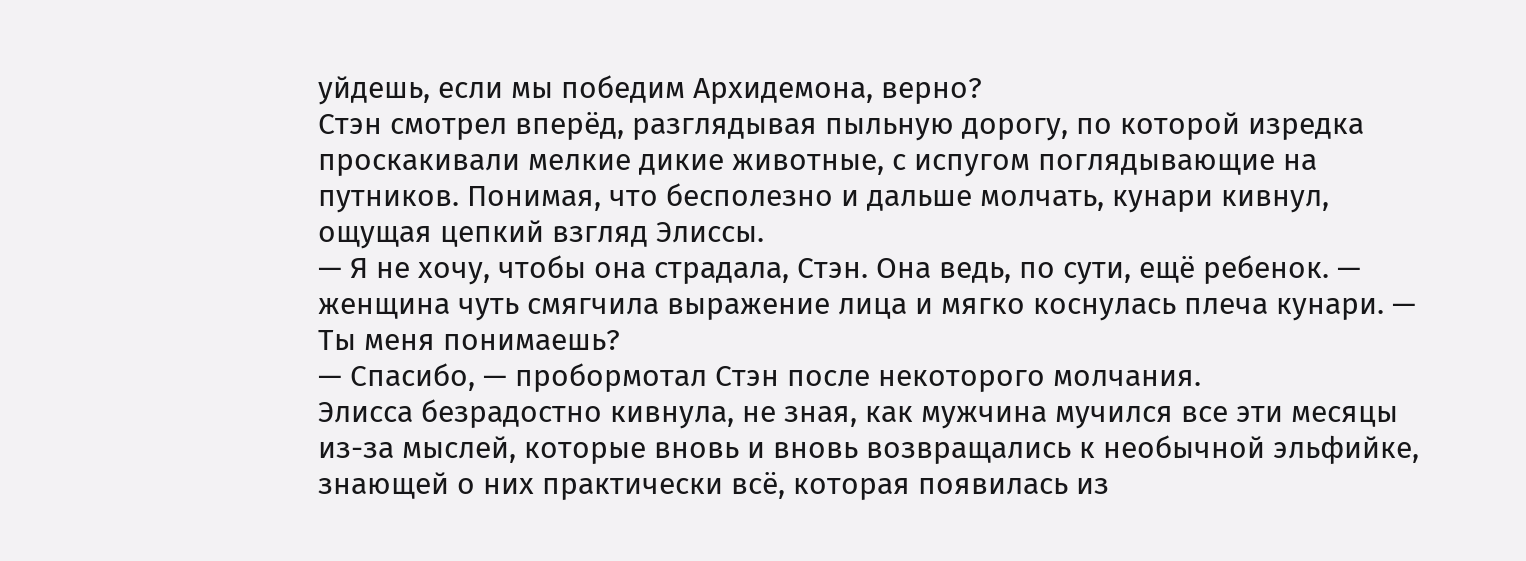уйдешь, если мы победим Архидемона, верно?
Стэн смотрел вперёд, разглядывая пыльную дорогу, по которой изредка проскакивали мелкие дикие животные, с испугом поглядывающие на путников. Понимая, что бесполезно и дальше молчать, кунари кивнул, ощущая цепкий взгляд Элиссы.
— Я не хочу, чтобы она страдала, Стэн. Она ведь, по сути, ещё ребенок. — женщина чуть смягчила выражение лица и мягко коснулась плеча кунари. — Ты меня понимаешь?
— Спасибо, — пробормотал Стэн после некоторого молчания.
Элисса безрадостно кивнула, не зная, как мужчина мучился все эти месяцы из-за мыслей, которые вновь и вновь возвращались к необычной эльфийке, знающей о них практически всё, которая появилась из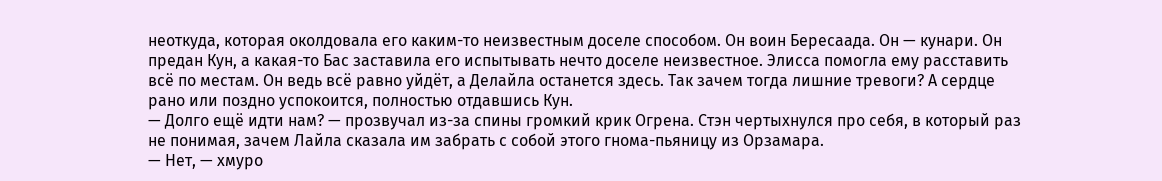неоткуда, которая околдовала его каким-то неизвестным доселе способом. Он воин Бересаада. Он — кунари. Он предан Кун, а какая-то Бас заставила его испытывать нечто доселе неизвестное. Элисса помогла ему расставить всё по местам. Он ведь всё равно уйдёт, а Делайла останется здесь. Так зачем тогда лишние тревоги? А сердце рано или поздно успокоится, полностью отдавшись Кун.
— Долго ещё идти нам? — прозвучал из-за спины громкий крик Огрена. Стэн чертыхнулся про себя, в который раз не понимая, зачем Лайла сказала им забрать с собой этого гнома-пьяницу из Орзамара.
— Нет, — хмуро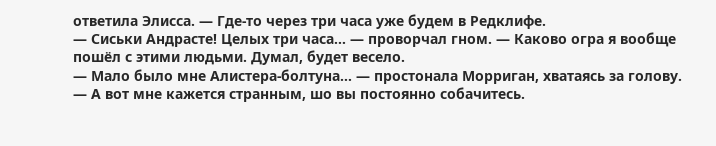ответила Элисса. — Где-то через три часа уже будем в Редклифе.
— Сиськи Андрасте! Целых три часа… — проворчал гном. — Каково огра я вообще пошёл с этими людьми. Думал, будет весело.
— Мало было мне Алистера-болтуна… — простонала Морриган, хватаясь за голову.
— А вот мне кажется странным, шо вы постоянно собачитесь.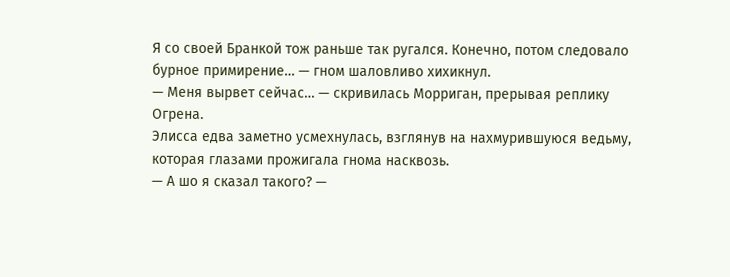Я со своей Бранкой тож раньше так ругался. Конечно, потом следовало бурное примирение… — гном шаловливо хихикнул.
— Меня вырвет сейчас… — скривилась Морриган, прерывая реплику Огрена.
Элисса едва заметно усмехнулась, взглянув на нахмурившуюся ведьму, которая глазами прожигала гнома насквозь.
— А шо я сказал такого? —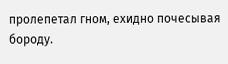пролепетал гном, ехидно почесывая бороду.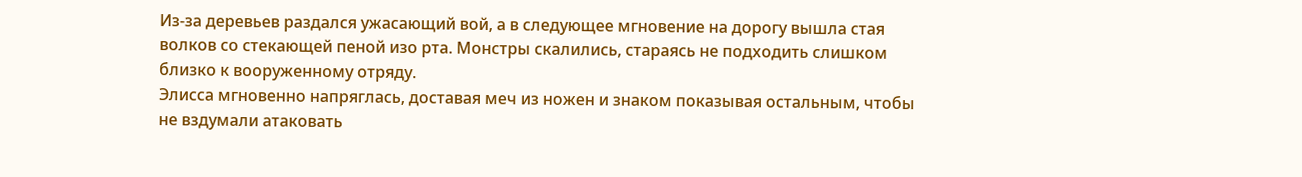Из-за деревьев раздался ужасающий вой, а в следующее мгновение на дорогу вышла стая волков со стекающей пеной изо рта. Монстры скалились, стараясь не подходить слишком близко к вооруженному отряду.
Элисса мгновенно напряглась, доставая меч из ножен и знаком показывая остальным, чтобы не вздумали атаковать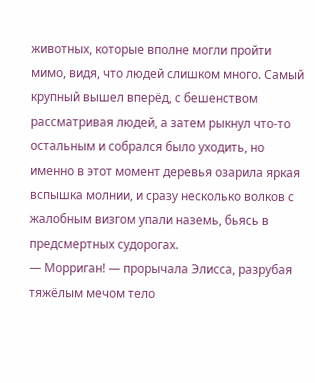животных, которые вполне могли пройти мимо, видя, что людей слишком много. Самый крупный вышел вперёд, с бешенством рассматривая людей, а затем рыкнул что-то остальным и собрался было уходить, но именно в этот момент деревья озарила яркая вспышка молнии, и сразу несколько волков с жалобным визгом упали наземь, бьясь в предсмертных судорогах.
— Морриган! — прорычала Элисса, разрубая тяжёлым мечом тело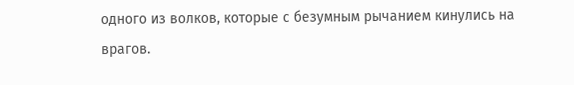одного из волков, которые с безумным рычанием кинулись на врагов.